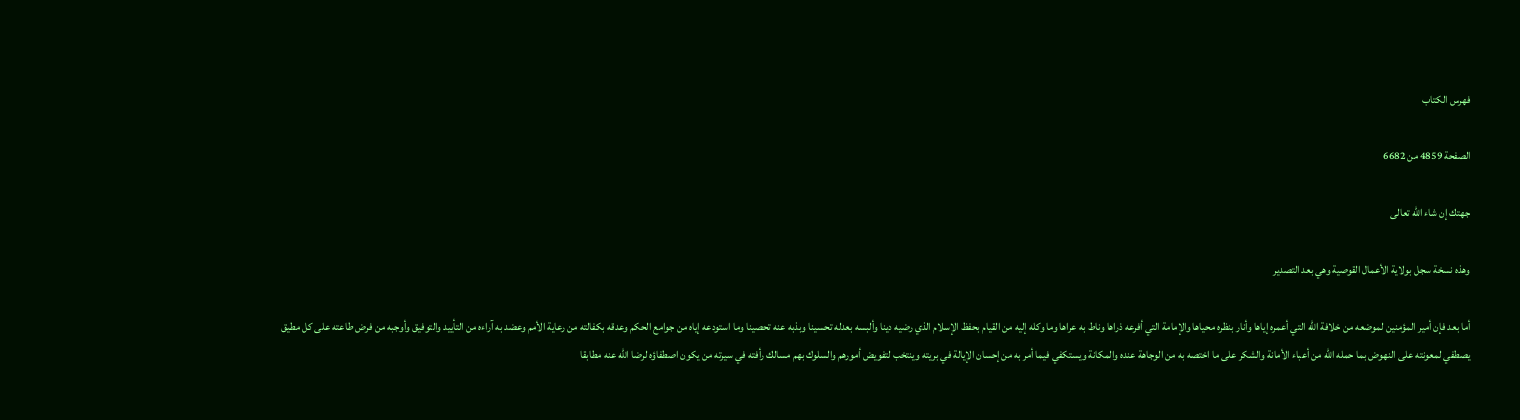فهرس الكتاب

الصفحة 4859 من 6682

جهتك إن شاء الله تعالى

وهذه نسخة سجل بولاية الأعمال القوصية وهي بعد التصدير

أما بعد فإن أمير المؤمنين لموضعه من خلافة الله التي أعمره إياها وأنار بنظره محياها والإمامة التي أفرعه ذراها وناط به عراها وما وكله إليه من القيام بحفظ الإسلام الذي رضيه دينا وألبسه بعدله تحسينا وبذبه عنه تحصينا وما استودعه إياه من جوامع الحكم وعدقه بكفالته من رعاية الأمم وعضد به آراءه من التأييد والتوفيق وأوجبه من فرض طاعته على كل مطيق يصطفي لمعونته على النهوض بما حمله الله من أعباء الأمانة والشكر على ما اختصه به من الوجاهة عنده والمكانة ويستكفي فيما أمر به من إحسان الإيالة في بريته وينتخب لتفويض أمورهم والسلوك بهم مسالك رأفته في سيرته من يكون اصطفاؤه لرضا الله عنه مطابقا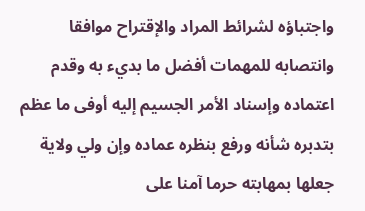واجتباؤه لشرائط المراد والإقتراح موافقا وانتصابه للمهمات أفضل ما بديء به وقدم اعتماده وإسناد الأمر الجسيم إليه أوفى ما عظم بتدبره شأنه ورفع بنظره عماده وإن ولي ولاية جعلها بمهابته حرما آمنا على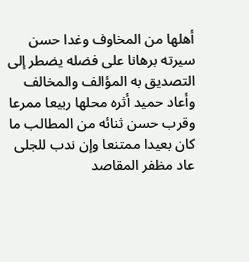أهلها من المخاوف وغدا حسن سيرته برهانا على فضله يضطر إلى التصديق به المؤالف والمخالف وأعاد حميد أثره محلها ربيعا ممرعا وقرب حسن ثنائه من المطالب ما كان بعيدا ممتنعا وإن ندب للجلى عاد مظفر المقاصد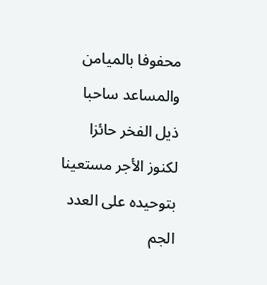محفوفا بالميامن والمساعد ساحبا ذيل الفخر حائزا لكنوز الأجر مستعينا بتوحيده على العدد الجم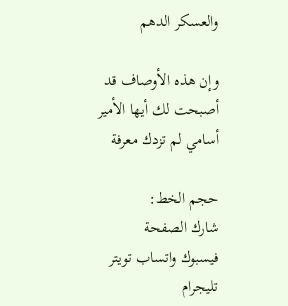والعسكر الدهم

وإن هذه الأوصاف قد أصبحت لك أيها الأمير أسامي لم تزدك معرفة

حجم الخط:
شارك الصفحة
فيسبوك واتساب تويتر تليجرام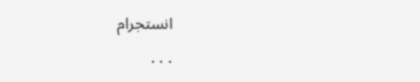انستجرام
. . .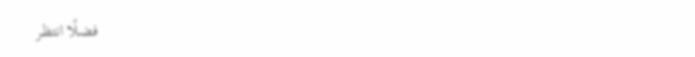فضلًا انتظر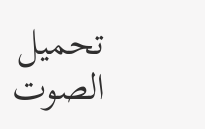تحميل الصوت